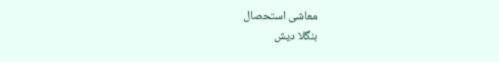معاشی استحصال
بنگلا دیش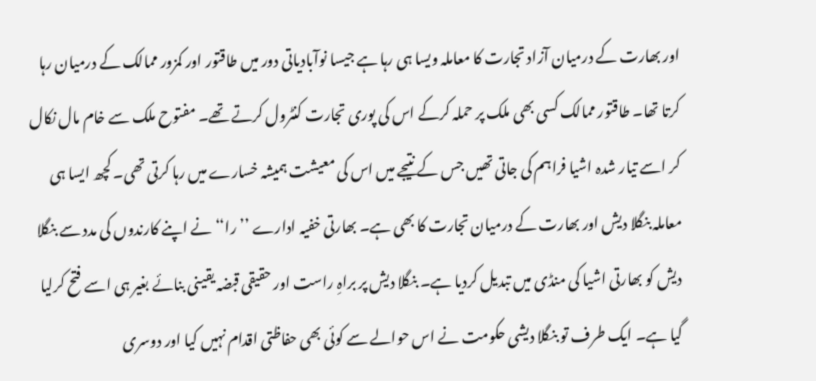اور بھارت کے درمیان آزاد تجارت کا معاملہ ویسا ہی رہا ہے جیسا نوآبادیاتی دور میں طاقتور اور کمزور ممالک کے درمیان رہا کرتا تھا۔ طاقتور ممالک کسی بھی ملک پر حملہ کرکے اس کی پوری تجارت کنٹرول کرتے تھے۔ مفتوح ملک سے خام مال نکال کر اسے تیار شدہ اشیا فراہم کی جاتی تھیں جس کے نتیجے میں اس کی معیشت ہمیشہ خسارے میں رہا کرتی تھی۔ کچھ ایسا ہی معاملہ بنگلا دیش اور بھارت کے درمیان تجارت کا بھی ہے۔ بھارتی خفیہ ادارے ’’را‘‘ نے اپنے کارندوں کی مدد سے بنگلا دیش کو بھارتی اشیا کی منڈی میں تبدیل کردیا ہے۔ بنگلا دیش پر براہِ راست اور حقیقی قبضہ یقینی بنائے بغیر ہی اسے فتح کرلیا گیا ہے۔ ایک طرف تو بنگلا دیشی حکومت نے اس حوالے سے کوئی بھی حفاظتی اقدام نہیں کیا اور دوسری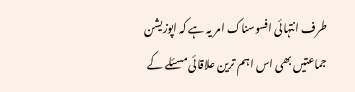طرف انتہائی افسوسناک امر یہ ہے کہ اپوزیشن جماعتیں بھی اس اہم ترین علاقائی مسئلے کے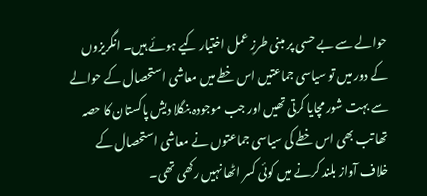حوالے سے بے حسی پر مبنی طرزِ عمل اختیار کیے ہوئے ہیں۔ انگریزوں کے دور میں تو سیاسی جماعتیں اس خطے میں معاشی استحصال کے حوالے سے بہت شور مچایا کرتی تھیں اور جب موجودہ بنگلا دیش پاکستان کا حصہ تھا تب بھی اس خطے کی سیاسی جماعتوں نے معاشی استحصال کے خلاف آواز بلند کرنے میں کوئی کسر اٹھا نہیں رکھی تھی۔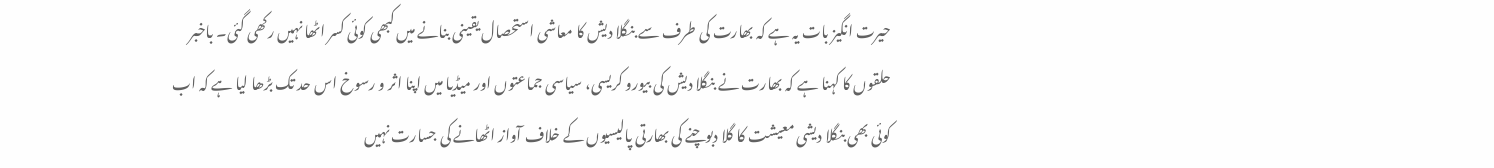حیرت انگیز بات یہ ہے کہ بھارت کی طرف سے بنگلا دیش کا معاشی استحصال یقینی بنانے میں کبھی کوئی کسر اٹھا نہیں رکھی گئی۔ باخبر حلقوں کا کہنا ہے کہ بھارت نے بنگلا دیش کی بیورو کریسی، سیاسی جماعتوں اور میڈیا میں اپنا اثر و رسوخ اس حد تک بڑھا لیا ہے کہ اب کوئی بھی بنگلا دیشی معیشت کا گلا دبوچنے کی بھارتی پالیسیوں کے خلاف آواز اٹھانے کی جسارت نہیں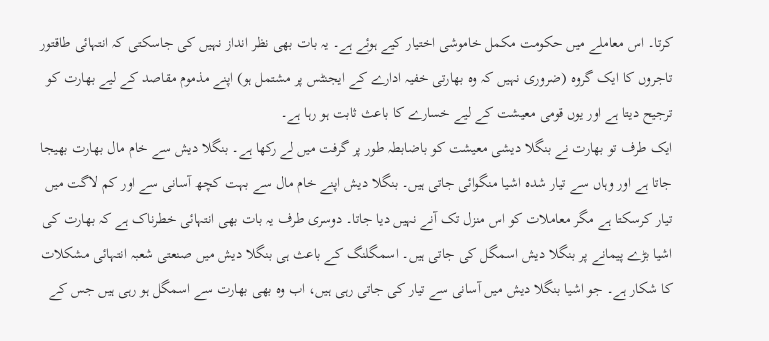کرتا۔ اس معاملے میں حکومت مکمل خاموشی اختیار کیے ہوئے ہے۔ یہ بات بھی نظر انداز نہیں کی جاسکتی کہ انتہائی طاقتور تاجروں کا ایک گروہ (ضروری نہیں کہ وہ بھارتی خفیہ ادارے کے ایجنٹس پر مشتمل ہو) اپنے مذموم مقاصد کے لیے بھارت کو ترجیح دیتا ہے اور یوں قومی معیشت کے لیے خسارے کا باعث ثابت ہو رہا ہے۔
ایک طرف تو بھارت نے بنگلا دیشی معیشت کو باضابطہ طور پر گرفت میں لے رکھا ہے۔ بنگلا دیش سے خام مال بھارت بھیجا جاتا ہے اور وہاں سے تیار شدہ اشیا منگوائی جاتی ہیں۔ بنگلا دیش اپنے خام مال سے بہت کچھ آسانی سے اور کم لاگت میں تیار کرسکتا ہے مگر معاملات کو اس منزل تک آنے نہیں دیا جاتا۔ دوسری طرف یہ بات بھی انتہائی خطرناک ہے کہ بھارت کی اشیا بڑے پیمانے پر بنگلا دیش اسمگل کی جاتی ہیں۔ اسمگلنگ کے باعث ہی بنگلا دیش میں صنعتی شعبہ انتہائی مشکلات کا شکار ہے۔ جو اشیا بنگلا دیش میں آسانی سے تیار کی جاتی رہی ہیں، اب وہ بھی بھارت سے اسمگل ہو رہی ہیں جس کے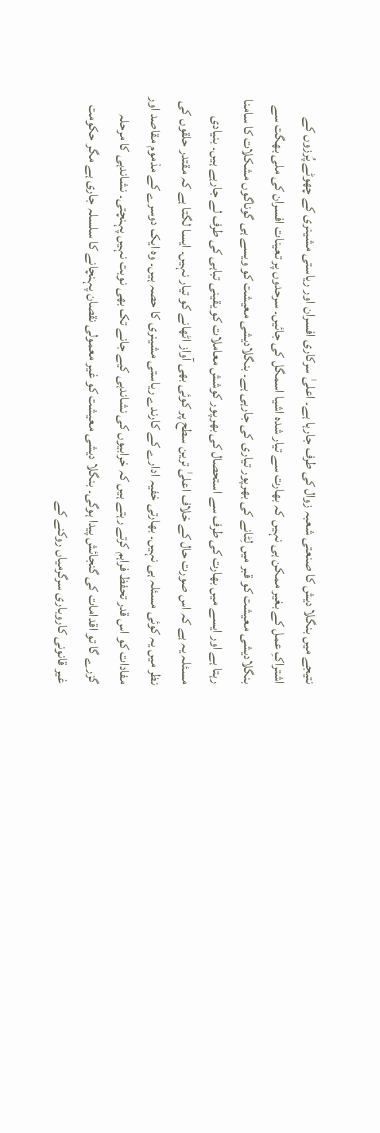نتیجے میں بنگلا دیش کا صنعتی شعبہ زوال کی طرف جارہا ہے۔ اعلیٰ سرکاری افسران اور ریاستی مشینری کے چھوٹے پُرزوں کے اشتراکِ عمل کے بغیر ممکن ہی نہیں کہ بھارت سے تیار شدہ اشیا اسمگل کی جائیں۔ سرحدوں پر تعینات افسران کی ملی بھگت سے بنگلادیشی معیشت کو قبر میں لِٹانے کی بھرپور تیاری کی جارہی ہے۔ بنگلادیشی معیشت کو ویسے ہی گوناگوں مشکلات کا سامنا رہتا ہے اور ایسے میں بھارت کی طرف سے استحصال کی بھرپور کوشش معاملات کو یقینی تباہی کی طرف لے جارہے ہیں۔ بنیادی مسئلہ یہ ہے کہ اس صورت حال کے خلاف اعلیٰ ترین سطح پر کوئی بھی آواز اٹھانے کو تیار نہیں۔ ایسا لگتا ہے کہ مقتدر حلقوں کی نظر میں یہ کوئی مسئلہ ہی نہیں۔ بھارتی خفیہ ادارے کے کارندے ریاستی مشینری کا حصہ ہیں۔ وہ ایک دوسرے کے مذموم مقاصد اور مفادات کو اس قدر تحفظ فراہم کرتے رہتے ہیں کہ خرابیوں کی نشاندہی کیے جانے تک بھی نوبت نہیں پہنچتی۔ نشاندہی کا مرحلہ گزرے گا تو اقدامات کی گنجائش پیدا ہوگی۔ بنگلا دیشی معیشت کو غیر معمولی نقصان پہنچانے کا سلسلہ جاری ہے مگر حکومت غیر قانونی کاروباری سرگرمیاں روکنے کے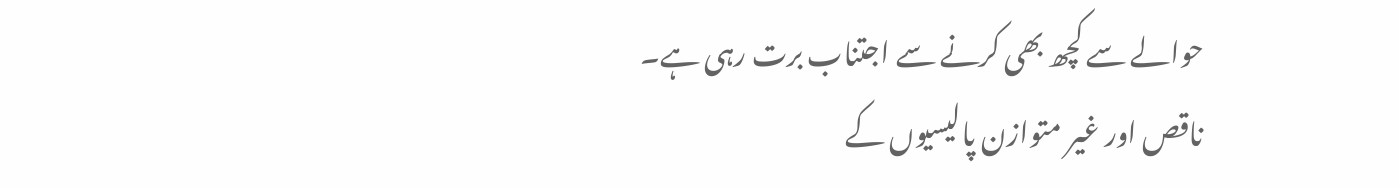حوالے سے کچھ بھی کرنے سے اجتناب برت رہی ہے۔
ناقص اور غیر متوازن پالیسیوں کے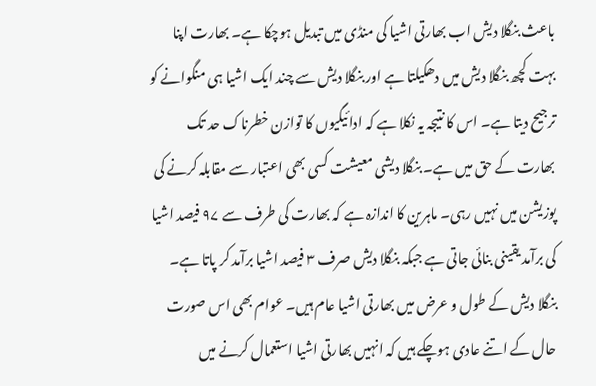باعث بنگلا دیش اب بھارتی اشیا کی منڈی میں تبدیل ہوچکا ہے۔ بھارت اپنا بہت کچھ بنگلا دیش میں دھکیلتا ہے اور بنگلا دیش سے چند ایک اشیا ہی منگوانے کو ترجیح دیتا ہے۔ اس کا نتیجہ یہ نکلا ہے کہ ادائیگیوں کا توازن خطرناک حد تک بھارت کے حق میں ہے۔ بنگلا دیشی معیشت کسی بھی اعتبار سے مقابلہ کرنے کی پوزیشن میں نہیں رہی۔ ماہرین کا اندازہ ہے کہ بھارت کی طرف سے ۹۷ فیصد اشیا کی برآمد یقینی بنائی جاتی ہے جبکہ بنگلا دیش صرف ۳ فیصد اشیا برآمد کر پاتا ہے۔ بنگلا دیش کے طول و عرض میں بھارتی اشیا عام ہیں۔ عوام بھی اس صورت حال کے اتنے عادی ہوچکے ہیں کہ انہیں بھارتی اشیا استعمال کرنے میں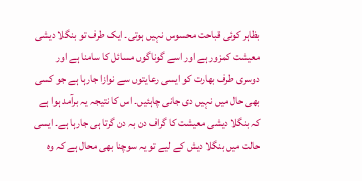بظاہر کوئی قباحت محسوس نہیں ہوتی۔ ایک طرف تو بنگلا دیشی معیشت کمزور ہے اور اسے گوناگوں مسائل کا سامنا ہے اور دوسری طرف بھارت کو ایسی رعایتوں سے نوازا جارہا ہے جو کسی بھی حال میں نہیں دی جانی چاہئیں۔ اس کا نتیجہ یہ برآمد ہوا ہے کہ بنگلا دیشی معیشت کا گراف دن بہ دن گرتا ہی جارہا ہے۔ ایسی حالت میں بنگلا دیش کے لیے تو یہ سوچنا بھی محال ہے کہ وہ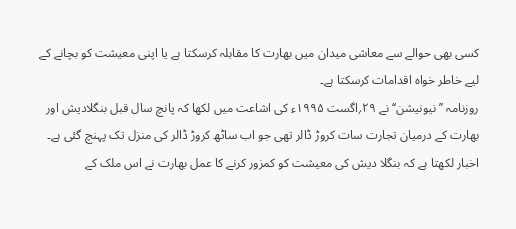کسی بھی حوالے سے معاشی میدان میں بھارت کا مقابلہ کرسکتا ہے یا اپنی معیشت کو بچانے کے لیے خاطر خواہ اقدامات کرسکتا ہے۔
روزنامہ ’’نیونیشن‘‘ نے ۲۹؍اگست ۱۹۹۵ء کی اشاعت میں لکھا کہ پانچ سال قبل بنگلادیش اور بھارت کے درمیان تجارت سات کروڑ ڈالر تھی جو اب ساٹھ کروڑ ڈالر کی منزل تک پہنچ گئی ہے۔ اخبار لکھتا ہے کہ بنگلا دیش کی معیشت کو کمزور کرنے کا عمل بھارت نے اس ملک کے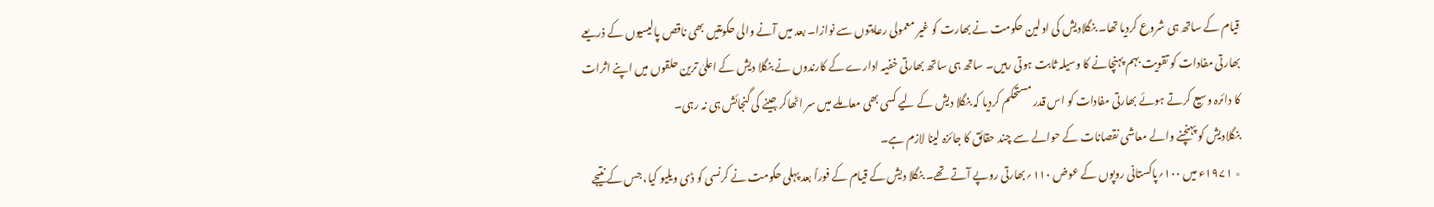قیام کے ساتھ ہی شروع کردیا تھا۔ بنگلادیش کی اولین حکومت نے بھارت کو غیر معمولی رعایتوں سے نوازا۔ بعد میں آنے والی حکومتیں بھی ناقص پالیسیوں کے ذریعے بھارتی مفادات کو تقویت بہم پہنچانے کا وسیلہ ثابت ہوتی رہیں۔ ساتھ ہی ساتھ بھارتی خفیہ ادارے کے کارندوں نے بنگلا دیش کے اعلیٰ ترین حلقوں میں اپنے اثرات کا دائرہ وسیع کرتے ہوئے بھارتی مفادات کو اس قدر مستحکم کردیا کہ بنگلا دیش کے لیے کسی بھی معاملے میں سر اٹھاکر جینے کی گنجائش ہی نہ رہی۔
بنگلادیش کو پہنچنے والے معاشی نقصانات کے حوالے سے چند حقائق کا جائزہ لینا لازم ہے۔
٭ ۱۹۷۱ء میں ۱۰۰؍پاکستانی روپوں کے عوض ۱۱۰؍بھارتی روپے آتے تھے۔ بنگلا دیش کے قیام کے فوراً بعد پہلی حکومت نے کرنسی کو ڈی ویلیو کیا، جس کے نتیجے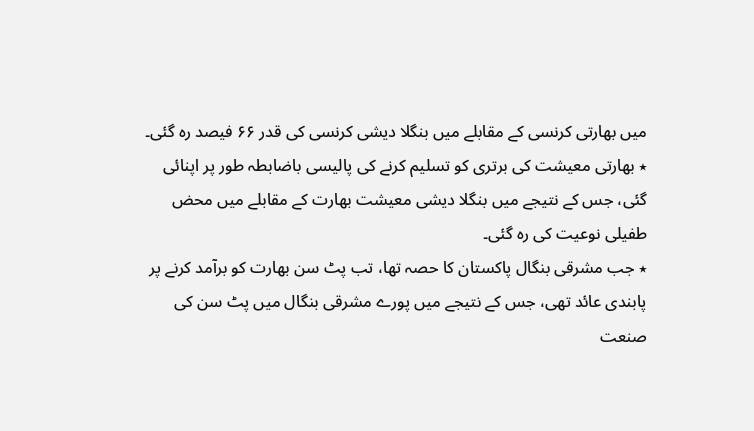میں بھارتی کرنسی کے مقابلے میں بنگلا دیشی کرنسی کی قدر ۶۶ فیصد رہ گئی۔
٭ بھارتی معیشت کی برتری کو تسلیم کرنے کی پالیسی باضابطہ طور پر اپنائی گئی، جس کے نتیجے میں بنگلا دیشی معیشت بھارت کے مقابلے میں محض طفیلی نوعیت کی رہ گئی۔
٭ جب مشرقی بنگال پاکستان کا حصہ تھا، تب پٹ سن بھارت کو برآمد کرنے پر پابندی عائد تھی، جس کے نتیجے میں پورے مشرقی بنگال میں پٹ سن کی صنعت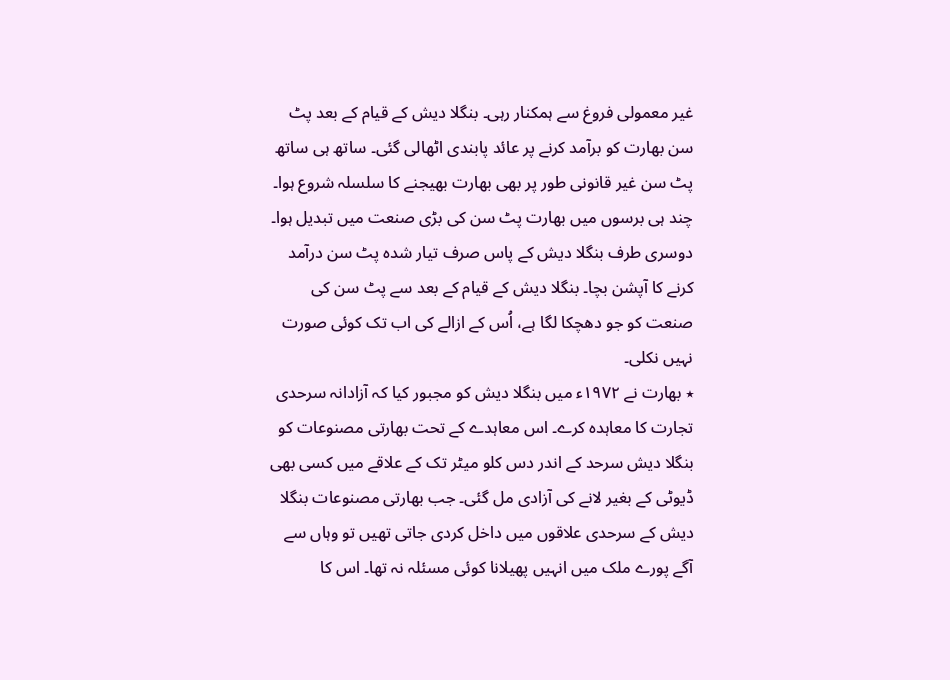غیر معمولی فروغ سے ہمکنار رہی۔ بنگلا دیش کے قیام کے بعد پٹ سن بھارت کو برآمد کرنے پر عائد پابندی اٹھالی گئی۔ ساتھ ہی ساتھ پٹ سن غیر قانونی طور پر بھی بھارت بھیجنے کا سلسلہ شروع ہوا۔ چند ہی برسوں میں بھارت پٹ سن کی بڑی صنعت میں تبدیل ہوا۔ دوسری طرف بنگلا دیش کے پاس صرف تیار شدہ پٹ سن درآمد کرنے کا آپشن بچا۔ بنگلا دیش کے قیام کے بعد سے پٹ سن کی صنعت کو جو دھچکا لگا ہے، اُس کے ازالے کی اب تک کوئی صورت نہیں نکلی۔
٭ بھارت نے ۱۹۷۲ء میں بنگلا دیش کو مجبور کیا کہ آزادانہ سرحدی تجارت کا معاہدہ کرے۔ اس معاہدے کے تحت بھارتی مصنوعات کو بنگلا دیش سرحد کے اندر دس کلو میٹر تک کے علاقے میں کسی بھی ڈیوٹی کے بغیر لانے کی آزادی مل گئی۔ جب بھارتی مصنوعات بنگلا دیش کے سرحدی علاقوں میں داخل کردی جاتی تھیں تو وہاں سے آگے پورے ملک میں انہیں پھیلانا کوئی مسئلہ نہ تھا۔ اس کا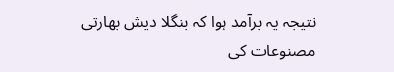نتیجہ یہ برآمد ہوا کہ بنگلا دیش بھارتی مصنوعات کی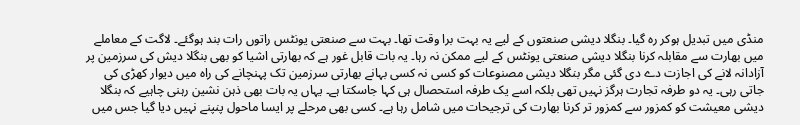منڈی میں تبدیل ہوکر رہ گیا۔ بنگلا دیشی صنعتوں کے لیے یہ بہت برا وقت تھا۔ بہت سے صنعتی یونٹس راتوں رات بند ہوگئے۔ لاگت کے معاملے میں بھارت سے مقابلہ کرنا بنگلا دیشی صنعتی یونٹس کے لیے ممکن نہ رہا۔ یہ بات قابل غور ہے کہ بھارتی اشیا کو بھی بنگلا دیش کی سرزمین پر آزادانہ لانے کی اجازت دے دی گئی مگر بنگلا دیشی مصنوعات کو کسی نہ کسی بہانے بھارتی سرزمین تک پہنچانے کی راہ میں دیوار کھڑی کی جاتی رہی۔ یہ دو طرفہ تجارت ہرگز نہیں تھی بلکہ اسے یک طرفہ استحصال ہی کہا جاسکتا ہے۔ یہاں یہ بات بھی ذہن نشین رہنی چاہیے کہ بنگلا دیشی معیشت کو کمزور سے کمزور تر کرنا بھارت کی ترجیحات میں شامل رہا ہے۔ کسی بھی مرحلے پر ایسا ماحول پنپنے نہیں دیا گیا جس میں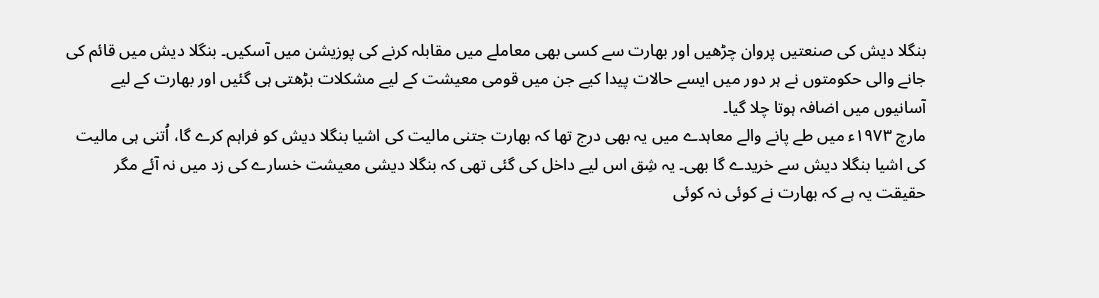بنگلا دیش کی صنعتیں پروان چڑھیں اور بھارت سے کسی بھی معاملے میں مقابلہ کرنے کی پوزیشن میں آسکیں۔ بنگلا دیش میں قائم کی جانے والی حکومتوں نے ہر دور میں ایسے حالات پیدا کیے جن میں قومی معیشت کے لیے مشکلات بڑھتی ہی گئیں اور بھارت کے لیے آسانیوں میں اضافہ ہوتا چلا گیا۔
مارچ ۱۹۷۳ء میں طے پانے والے معاہدے میں یہ بھی درج تھا کہ بھارت جتنی مالیت کی اشیا بنگلا دیش کو فراہم کرے گا، اُتنی ہی مالیت کی اشیا بنگلا دیش سے خریدے گا بھی۔ یہ شِق اس لیے داخل کی گئی تھی کہ بنگلا دیشی معیشت خسارے کی زد میں نہ آئے مگر حقیقت یہ ہے کہ بھارت نے کوئی نہ کوئی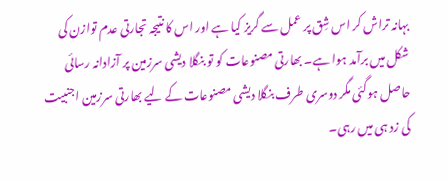بہانہ تراش کر اس شِق پر عمل سے گریز کیا ہے اور اس کا نتیجہ تجارتی عدم توازن کی شکل میں برآمد ہوا ہے۔ بھارتی مصنوعات کو تو بنگلا دیشی سرزمین پر آزادانہ رسائی حاصل ہوگئی مگر دوسری طرف بنگلا دیشی مصنوعات کے لیے بھارتی سرزمین اجنبیت کی زد ہی میں رہی۔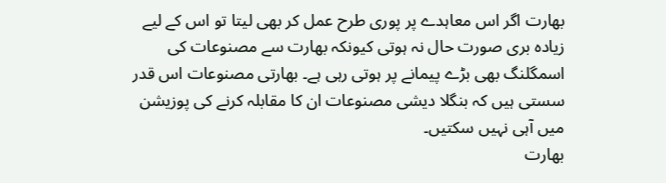بھارت اگر اس معاہدے پر پوری طرح عمل کر بھی لیتا تو اس کے لیے زیادہ بری صورت حال نہ ہوتی کیونکہ بھارت سے مصنوعات کی اسمگلنگ بھی بڑے پیمانے پر ہوتی رہی ہے۔ بھارتی مصنوعات اس قدر سستی ہیں کہ بنگلا دیشی مصنوعات ان کا مقابلہ کرنے کی پوزیشن میں آہی نہیں سکتیں۔
بھارت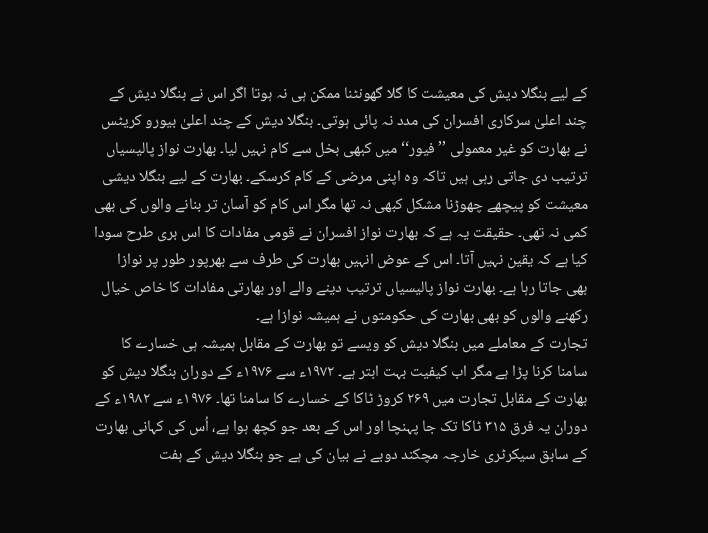کے لیے بنگلا دیش کی معیشت کا گلا گھونٹنا ممکن ہی نہ ہوتا اگر اس نے بنگلا دیش کے چند اعلیٰ سرکاری افسران کی مدد نہ پائی ہوتی۔ بنگلا دیش کے چند اعلیٰ بیورو کریٹس نے بھارت کو غیر معمولی ’’فیور‘‘ میں کبھی بخل سے کام نہیں لیا۔ بھارت نواز پالیسیاں ترتیب دی جاتی رہی ہیں تاکہ وہ اپنی مرضی کے کام کرسکے۔ بھارت کے لیے بنگلا دیشی معیشت کو پیچھے چھوڑنا مشکل کبھی نہ تھا مگر اس کام کو آسان تر بنانے والوں کی بھی کمی نہ تھی۔ حقیقت یہ ہے کہ بھارت نواز افسران نے قومی مفادات کا اس بری طرح سودا کیا ہے کہ یقین نہیں آتا۔ اس کے عوض انہیں بھارت کی طرف سے بھرپور طور پر نوازا بھی جاتا رہا ہے۔ بھارت نواز پالیسیاں ترتیب دینے والے اور بھارتی مفادات کا خاص خیال رکھنے والوں کو بھی بھارت کی حکومتوں نے ہمیشہ نوازا ہے۔
تجارت کے معاملے میں بنگلا دیش کو ویسے تو بھارت کے مقابل ہمیشہ ہی خسارے کا سامنا کرنا پڑا ہے مگر اب کیفیت بہت ابتر ہے۔ ۱۹۷۲ء سے ۱۹۷۶ء کے دوران بنگلا دیش کو بھارت کے مقابل تجارت میں ۲۶۹ کروڑ ٹاکا کے خسارے کا سامنا تھا۔ ۱۹۷۶ء سے ۱۹۸۲ء کے دوران یہ فرق ۳۱۵ ٹاکا تک جا پہنچا اور اس کے بعد جو کچھ ہوا ہے، اُس کی کہانی بھارت کے سابق سیکرٹری خارجہ مچکند دوبے نے بیان کی ہے جو بنگلا دیش کے ہفت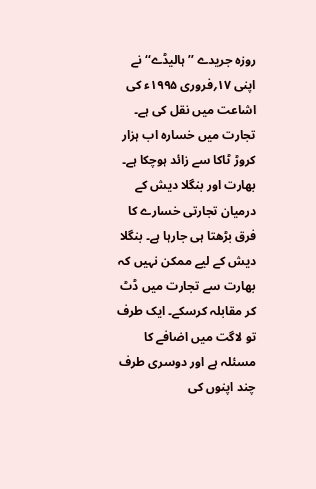روزہ جریدے ’’ہالیڈے‘‘ نے اپنی ۱۷؍فروری ۱۹۹۵ء کی اشاعت میں نقل کی ہے۔ تجارت میں خسارہ اب ہزار کروڑ ٹاکا سے زائد ہوچکا ہے۔ بھارت اور بنگلا دیش کے درمیان تجارتی خسارے کا فرق بڑھتا ہی جارہا ہے۔ بنگلا دیش کے لیے ممکن نہیں کہ بھارت سے تجارت میں ڈٹ کر مقابلہ کرسکے۔ ایک طرف تو لاگت میں اضافے کا مسئلہ ہے اور دوسری طرف چند اپنوں کی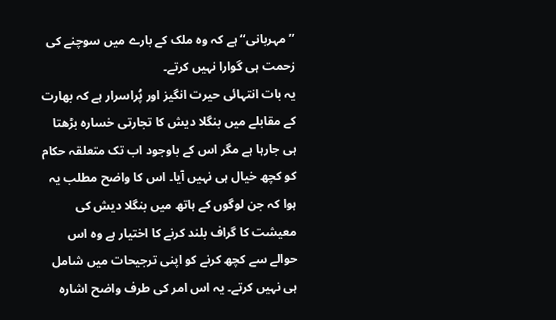’’مہربانی‘‘ ہے کہ وہ ملک کے بارے میں سوچنے کی زحمت ہی گوارا نہیں کرتے۔
یہ بات انتہائی حیرت انگیز اور پُراسرار ہے کہ بھارت کے مقابلے میں بنگلا دیش کا تجارتی خسارہ بڑھتا ہی جارہا ہے مگر اس کے باوجود اب تک متعلقہ حکام کو کچھ خیال ہی نہیں آیا۔ اس کا واضح مطلب یہ ہوا کہ جن لوگوں کے ہاتھ میں بنگلا دیش کی معیشت کا گراف بلند کرنے کا اختیار ہے وہ اس حوالے سے کچھ کرنے کو اپنی ترجیحات میں شامل ہی نہیں کرتے۔ یہ اس امر کی طرف واضح اشارہ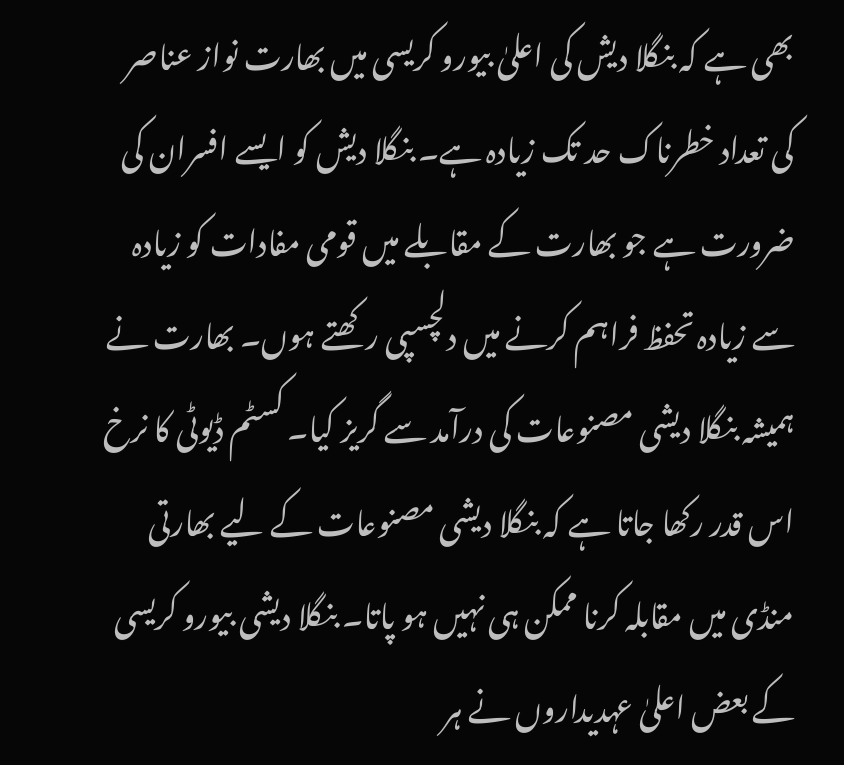بھی ہے کہ بنگلا دیش کی اعلیٰ بیورو کریسی میں بھارت نواز عناصر کی تعداد خطرناک حد تک زیادہ ہے۔ بنگلا دیش کو ایسے افسران کی ضرورت ہے جو بھارت کے مقابلے میں قومی مفادات کو زیادہ سے زیادہ تحفظ فراہم کرنے میں دلچسپی رکھتے ہوں۔ بھارت نے ہمیشہ بنگلا دیشی مصنوعات کی درآمد سے گریز کیا۔ کسٹم ڈیوٹی کا نرخ اس قدر رکھا جاتا ہے کہ بنگلا دیشی مصنوعات کے لیے بھارتی منڈی میں مقابلہ کرنا ممکن ہی نہیں ہو پاتا۔ بنگلا دیشی بیورو کریسی کے بعض اعلیٰ عہدیداروں نے ہر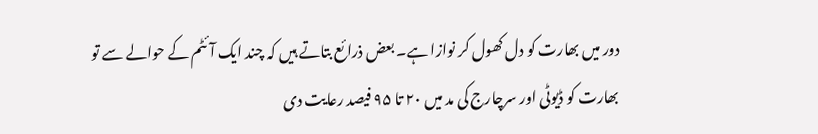دور میں بھارت کو دل کھول کر نوازا ہے۔ بعض ذرائع بتاتے ہیں کہ چند ایک آئٹم کے حوالے سے تو بھارت کو ڈیوٹی اور سرچارج کی مد میں ۲۰ تا ۹۵ فیصد رعایت دی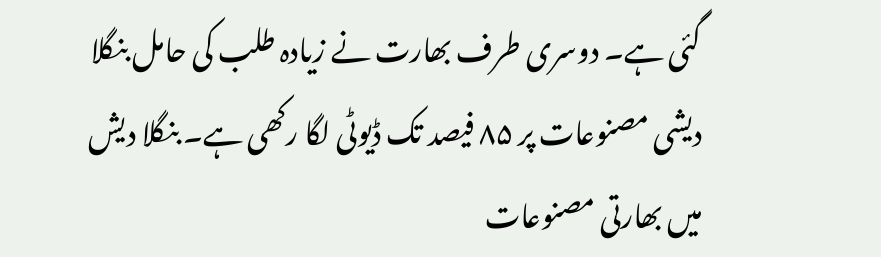گئی ہے۔ دوسری طرف بھارت نے زیادہ طلب کی حامل بنگلا دیشی مصنوعات پر ۸۵ فیصد تک ڈیوٹی لگا رکھی ہے۔ بنگلا دیش میں بھارتی مصنوعات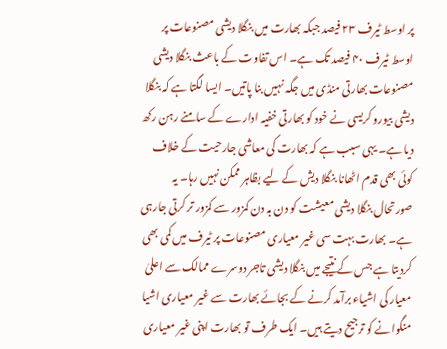پر اوسط ٹیرف ۲۳ فیصد جبکہ بھارت میں بنگلا دیشی مصنوعات پر اوسط ٹیرف ۴۰ فیصد تک ہے۔ اس تفاوت کے باعث بنگلا دیشی مصنوعات بھارتی منڈی میں جگہ نہیں بنا پاتیں۔ ایسا لگتا ہے کہ بنگلا دیشی بیورو کریسی نے خود کو بھارتی خفیہ ادارے کے سامنے رہن رکھ دیا ہے۔ یہی سبب ہے کہ بھارت کی معاشی جارحیت کے خلاف کوئی بھی قدم اٹھانا بنگلا دیش کے لیے بظاہر ممکن نہیں رہا۔ یہ صورتحال بنگلا دیشی معیشت کو دن بہ دن کمزور سے کمزور تر کرتی جارہی ہے۔ بھارت بہت سی غیر معیاری مصنوعات پر ٹیرف میں کمی بھی کردیتا ہے جس کے نتیجے میں بنگلا دیشی تاجر دوسرے ممالک سے اعلیٰ معیار کی اشیاء برآمد کرنے کے بجائے بھارت سے غیر معیاری اشیا منگوانے کو ترجیح دیتے ہیں۔ ایک طرف تو بھارت اپنی غیر معیاری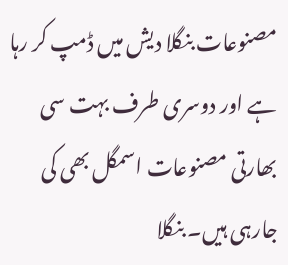مصنوعات بنگلا دیش میں ڈمپ کر رہا ہے اور دوسری طرف بہت سی بھارتی مصنوعات اسمگل بھی کی جارہی ہیں۔ بنگلا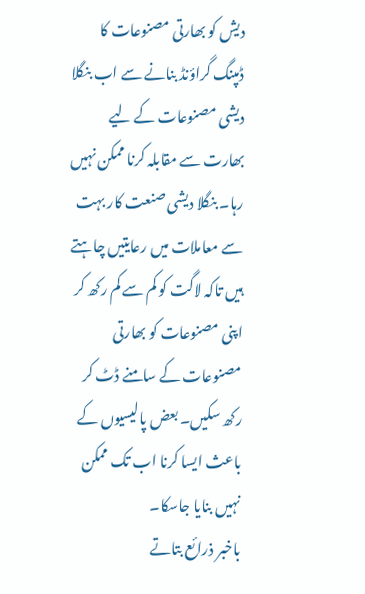دیش کو بھارتی مصنوعات کا ڈمپنگ گراؤنڈ بنانے سے اب بنگلا دیشی مصنوعات کے لیے بھارت سے مقابلہ کرنا ممکن نہیں رہا۔ بنگلا دیشی صنعت کار بہت سے معاملات میں رعایتیں چاہتے ہیں تاکہ لاگت کو کم سے کم رکھ کر اپنی مصنوعات کو بھارتی مصنوعات کے سامنے ڈٹ کر رکھ سکیں۔ بعض پالیسیوں کے باعث ایسا کرنا اب تک ممکن نہیں بنایا جاسکا۔
باخبر ذرائع بتاتے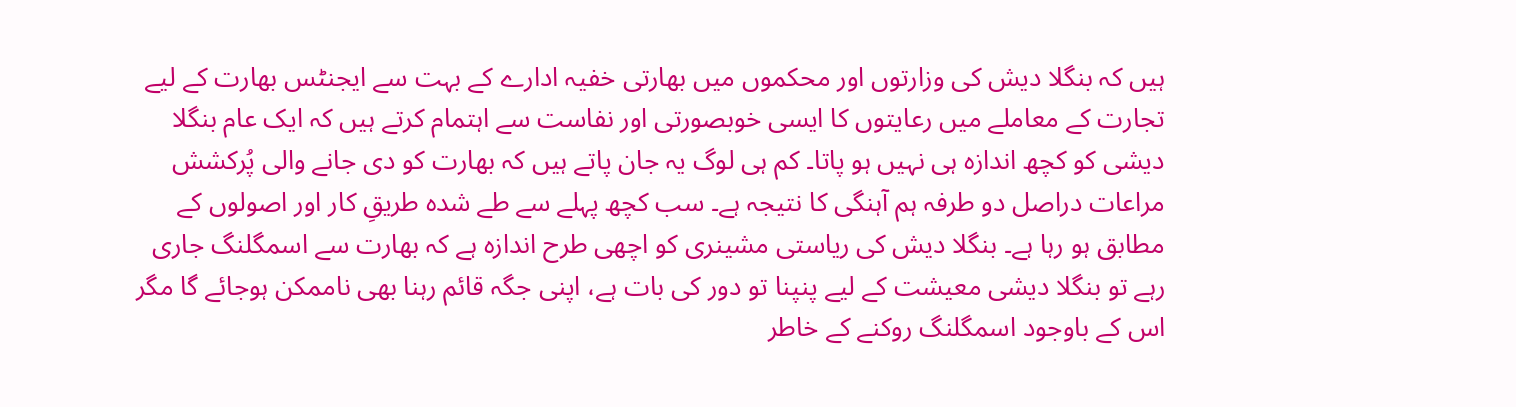ہیں کہ بنگلا دیش کی وزارتوں اور محکموں میں بھارتی خفیہ ادارے کے بہت سے ایجنٹس بھارت کے لیے تجارت کے معاملے میں رعایتوں کا ایسی خوبصورتی اور نفاست سے اہتمام کرتے ہیں کہ ایک عام بنگلا دیشی کو کچھ اندازہ ہی نہیں ہو پاتا۔ کم ہی لوگ یہ جان پاتے ہیں کہ بھارت کو دی جانے والی پُرکشش مراعات دراصل دو طرفہ ہم آہنگی کا نتیجہ ہے۔ سب کچھ پہلے سے طے شدہ طریقِ کار اور اصولوں کے مطابق ہو رہا ہے۔ بنگلا دیش کی ریاستی مشینری کو اچھی طرح اندازہ ہے کہ بھارت سے اسمگلنگ جاری رہے تو بنگلا دیشی معیشت کے لیے پنپنا تو دور کی بات ہے، اپنی جگہ قائم رہنا بھی ناممکن ہوجائے گا مگر اس کے باوجود اسمگلنگ روکنے کے خاطر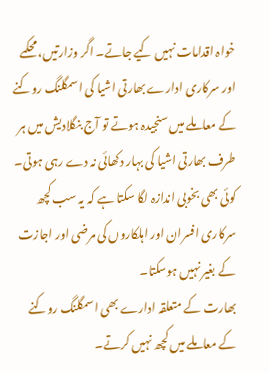خواہ اقدامات نہیں کیے جاتے۔ اگر وزارتیں، محکمے اور سرکاری ادارے بھارتی اشیا کی اسمگلنگ روکنے کے معاملے میں سنجیدہ ہوتے تو آج بنگلادیش میں ہر طرف بھارتی اشیا کی بہار دکھائی نہ دے رہی ہوتی۔ کوئی بھی بخوبی اندازہ لگا سکتا ہے کہ یہ سب کچھ سرکاری افسران اور اہلکاروں کی مرضی اور اجازت کے بغیر نہیں ہوسکتا۔
بھارت کے متعلقہ ادارے بھی اسمگلنگ روکنے کے معاملے میں کچھ نہیں کرتے۔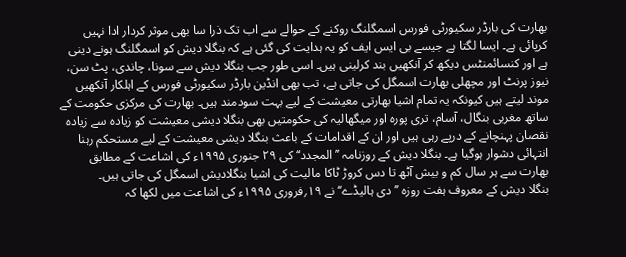بھارت کی بارڈر سکیورٹی فورس اسمگلنگ روکنے کے حوالے سے اب تک ذرا سا بھی موثر کردار ادا نہیں کرپائی ہے۔ ایسا لگتا ہے جیسے بی ایس ایف کو یہ ہدایت کی گئی ہے کہ بنگلا دیش کو اسمگلنگ ہونے دینی ہے اور کنسائمنٹس دیکھ کر آنکھیں بند کرلینی ہیں۔ اسی طور جب بنگلا دیش سے سونا، چاندی، پٹ سن، نیوز پرنٹ اور مچھلی بھارت اسمگل کی جاتی ہے، تب بھی انڈین بارڈر سکیورٹی فورس کے اہلکار آنکھیں موند لیتے ہیں کیونکہ یہ تمام اشیا بھارتی معیشت کے لیے بہت سودمند ہیں۔ بھارت کی مرکزی حکومت کے ساتھ مغربی بنگال، آسام، تری پورہ اور میگھالیہ کی حکومتیں بھی بنگلا دیشی معیشت کو زیادہ سے زیادہ نقصان پہنچانے کے درپے رہی ہیں اور ان کے اقدامات کے باعث بنگلا دیشی معیشت کے لیے مستحکم رہنا انتہائی دشوار ہوگیا ہے۔ بنگلا دیش کے روزنامہ ’’المجدد‘‘ کی ۲۹ جنوری ۱۹۹۵ء کی اشاعت کے مطابق بھارت سے ہر سال کم و بیش آٹھ تا دس کروڑ ٹاکا مالیت کی اشیا بنگلادیش اسمگل کی جاتی ہیں۔
بنگلا دیش کے معروف ہفت روزہ ’’دی ہالیڈے‘‘ نے ۱۹؍فروری ۱۹۹۵ء کی اشاعت میں لکھا کہ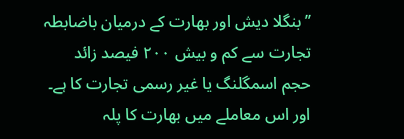’’بنگلا دیش اور بھارت کے درمیان باضابطہ تجارت سے کم و بیش ۲۰۰ فیصد زائد حجم اسمگلنگ یا غیر رسمی تجارت کا ہے۔ اور اس معاملے میں بھارت کا پلہ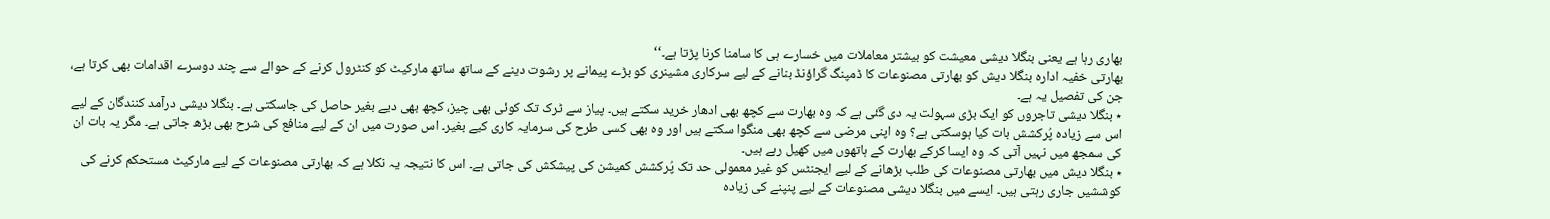بھاری رہا ہے یعنی بنگلا دیشی معیشت کو بیشتر معاملات میں خسارے ہی کا سامنا کرنا پڑتا ہے۔‘‘
بھارتی خفیہ ادارہ بنگلا دیش کو بھارتی مصنوعات کا ڈمپنگ گراؤنڈ بنانے کے لیے سرکاری مشینری کو بڑے پیمانے پر رشوت دینے کے ساتھ ساتھ مارکیٹ کو کنٹرول کرنے کے حوالے سے چند دوسرے اقدامات بھی کرتا ہے، جن کی تفصیل یہ ہے۔
٭ بنگلا دیشی تاجروں کو ایک بڑی سہولت یہ دی گئی ہے کہ وہ بھارت سے کچھ بھی ادھار خرید سکتے ہیں۔ پیاز سے ٹرک تک کوئی بھی چیز، کچھ بھی دیے بغیر حاصل کی جاسکتی ہے۔ بنگلا دیشی درآمد کنندگان کے لیے اس سے زیادہ پُرکشش بات کیا ہوسکتی ہے؟ وہ اپنی مرضی سے کچھ بھی منگوا سکتے ہیں اور وہ بھی کسی طرح کی سرمایہ کاری کیے بغیر۔ اس صورت میں ان کے لیے منافع کی شرح بھی بڑھ جاتی ہے۔ مگر یہ بات ان کی سمجھ میں نہیں آتی کہ وہ ایسا کرکے بھارت کے ہاتھوں میں کھیل رہے ہیں۔
٭ بنگلا دیش میں بھارتی مصنوعات کی طلب بڑھانے کے لیے ایجنٹس کو غیر معمولی حد تک پُرکشش کمیشن کی پیشکش کی جاتی ہے۔ اس کا نتیجہ یہ نکلا ہے کہ بھارتی مصنوعات کے لیے مارکیٹ مستحکم کرنے کی کوششیں جاری رہتی ہیں۔ ایسے میں بنگلا دیشی مصنوعات کے لیے پنپنے کی زیادہ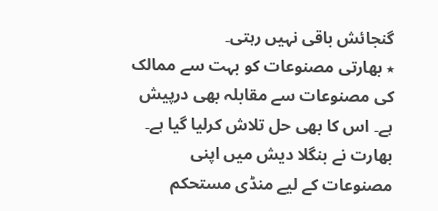گنجائش باقی نہیں رہتی۔
٭ بھارتی مصنوعات کو بہت سے ممالک کی مصنوعات سے مقابلہ بھی درپیش ہے۔ اس کا بھی حل تلاش کرلیا گیا ہے۔ بھارت نے بنگلا دیش میں اپنی مصنوعات کے لیے منڈی مستحکم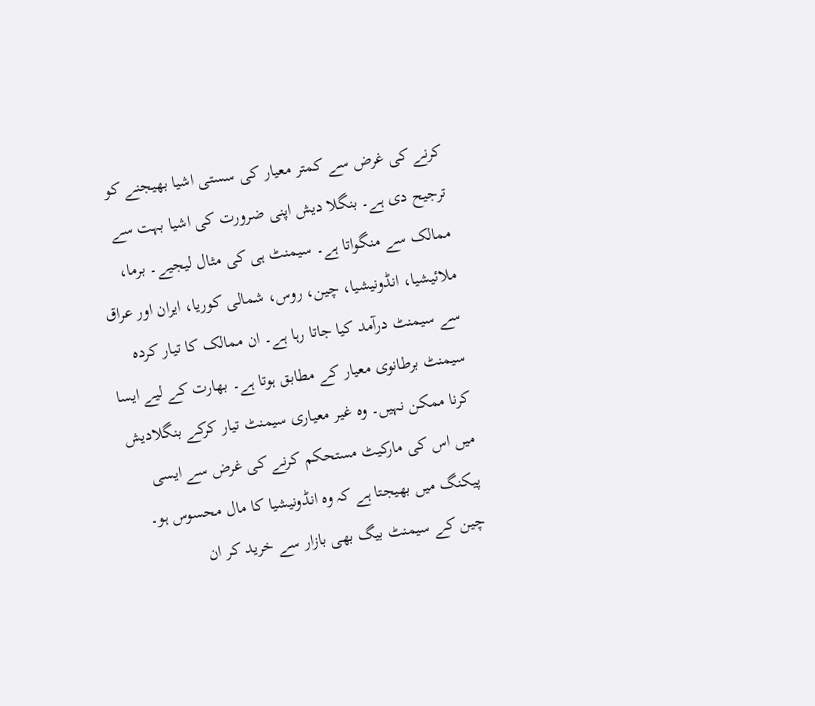کرنے کی غرض سے کمتر معیار کی سستی اشیا بھیجنے کو ترجیح دی ہے۔ بنگلا دیش اپنی ضرورت کی اشیا بہت سے ممالک سے منگواتا ہے۔ سیمنٹ ہی کی مثال لیجیے۔ برما، ملائیشیا، انڈونیشیا، چین، روس، شمالی کوریا، ایران اور عراق سے سیمنٹ درآمد کیا جاتا رہا ہے۔ ان ممالک کا تیار کردہ سیمنٹ برطانوی معیار کے مطابق ہوتا ہے۔ بھارت کے لیے ایسا کرنا ممکن نہیں۔ وہ غیر معیاری سیمنٹ تیار کرکے بنگلادیش میں اس کی مارکیٹ مستحکم کرنے کی غرض سے ایسی پیکنگ میں بھیجتا ہے کہ وہ انڈونیشیا کا مال محسوس ہو۔ چین کے سیمنٹ بیگ بھی بازار سے خرید کر ان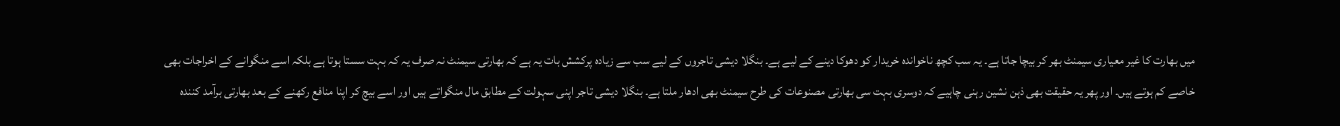میں بھارت کا غیر معیاری سیمنٹ بھر کر بیچا جاتا ہے۔ یہ سب کچھ ناخواندہ خریدار کو دھوکا دینے کے لیے ہے۔ بنگلا دیشی تاجروں کے لیے سب سے زیادہ پرکشش بات یہ ہے کہ بھارتی سیمنٹ نہ صرف یہ کہ بہت سستا ہوتا ہے بلکہ اسے منگوانے کے اخراجات بھی خاصے کم ہوتے ہیں۔ اور پھر یہ حقیقت بھی ذہن نشین رہنی چاہیے کہ دوسری بہت سی بھارتی مصنوعات کی طرح سیمنٹ بھی ادھار ملتا ہے۔ بنگلا دیشی تاجر اپنی سہولت کے مطابق مال منگواتے ہیں اور اسے بیچ کر اپنا منافع رکھنے کے بعد بھارتی برآمد کنندہ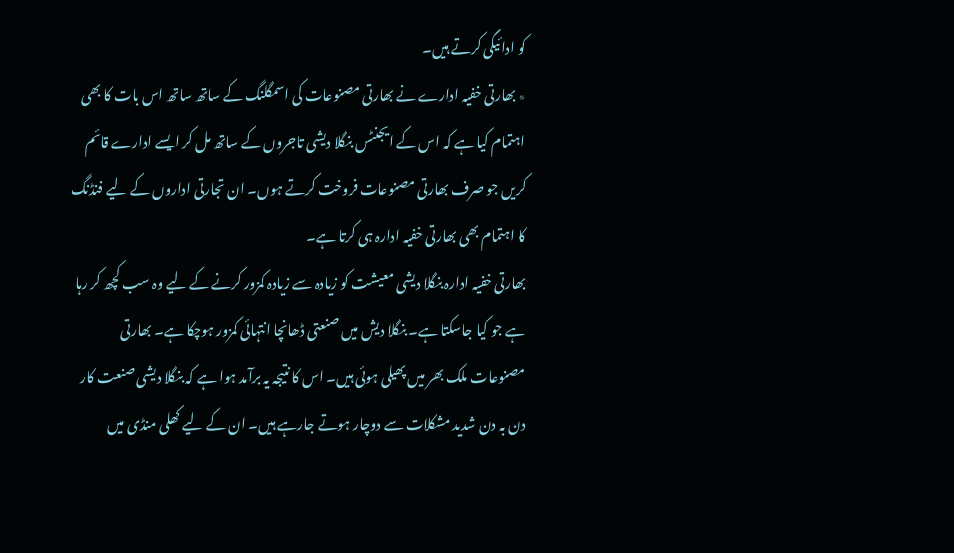کو ادائیگی کرتے ہیں۔
٭ بھارتی خفیہ ادارے نے بھارتی مصنوعات کی اسمگلنگ کے ساتھ ساتھ اس بات کا بھی اہتمام کیا ہے کہ اس کے ایجنٹس بنگلا دیشی تاجروں کے ساتھ مل کر ایسے ادارے قائم کریں جو صرف بھارتی مصنوعات فروخت کرتے ہوں۔ ان تجارتی اداروں کے لیے فنڈنگ کا اہتمام بھی بھارتی خفیہ ادارہ ہی کرتا ہے۔
بھارتی خفیہ ادارہ بنگلا دیشی معیشت کو زیادہ سے زیادہ کمزور کرنے کے لیے وہ سب کچھ کر رہا ہے جو کیا جاسکتا ہے۔ بنگلا دیش میں صنعتی ڈھانچا انتہائی کمزور ہوچکا ہے۔ بھارتی مصنوعات ملک بھر میں پھیلی ہوئی ہیں۔ اس کا نتیجہ یہ برآمد ہوا ہے کہ بنگلا دیشی صنعت کار دن بہ دن شدید مشکلات سے دوچار ہوتے جارہے ہیں۔ ان کے لیے کھلی منڈی میں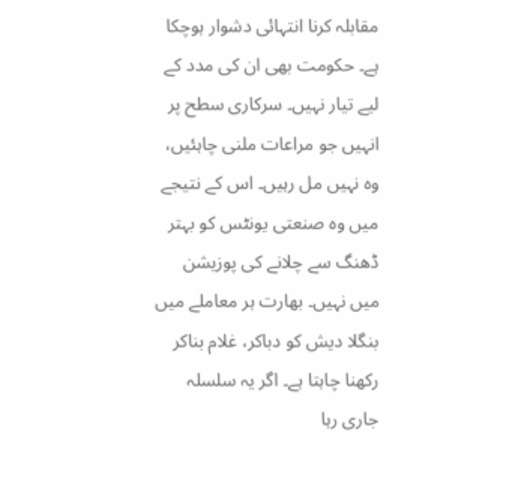مقابلہ کرنا انتہائی دشوار ہوچکا ہے۔ حکومت بھی ان کی مدد کے لیے تیار نہیں۔ سرکاری سطح پر انہیں جو مراعات ملنی چاہئیں، وہ نہیں مل رہیں۔ اس کے نتیجے میں وہ صنعتی یونٹس کو بہتر ڈھنگ سے چلانے کی پوزیشن میں نہیں۔ بھارت ہر معاملے میں بنگلا دیش کو دباکر، غلام بناکر رکھنا چاہتا ہے۔ اگر یہ سلسلہ جاری رہا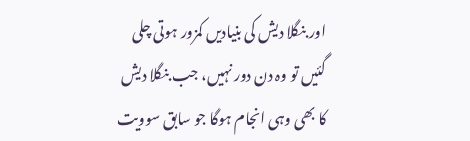اور بنگلا دیش کی بنیادیں کمزور ہوتی چلی گئیں تو وہ دن دور نہیں، جب بنگلا دیش کا بھی وہی انجام ہوگا جو سابق سوویت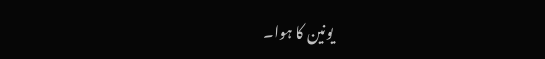یونین کا ہوا۔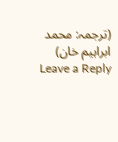(ترجمہ: محمد ابراہیم خان)
Leave a Reply